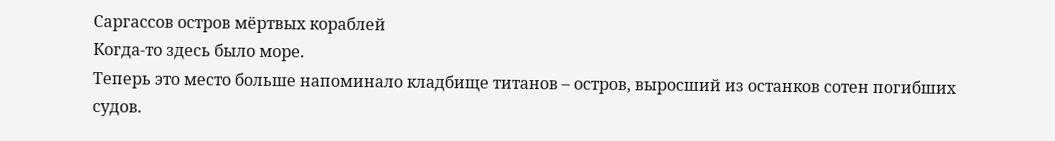Саргассов остров мёртвых кораблей
Когда-то здесь было море.
Теперь это место больше напоминало кладбище титанов – остров, выросший из останков сотен погибших судов.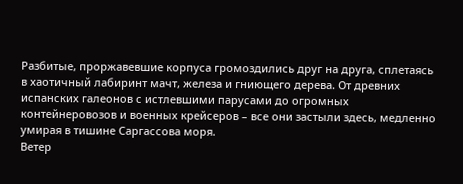Разбитые, проржавевшие корпуса громоздились друг на друга, сплетаясь в хаотичный лабиринт мачт, железа и гниющего дерева. От древних испанских галеонов с истлевшими парусами до огромных контейнеровозов и военных крейсеров – все они застыли здесь, медленно умирая в тишине Саргассова моря.
Ветер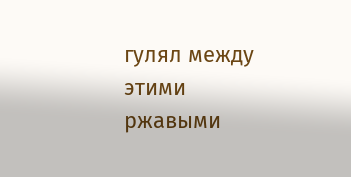гулял между этими ржавыми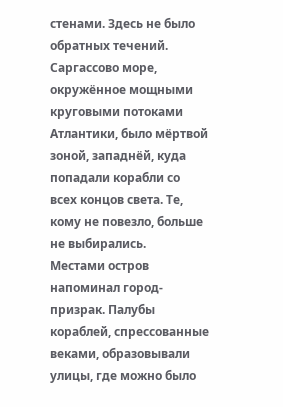стенами. Здесь не было обратных течений. Саргассово море, окружённое мощными круговыми потоками Атлантики, было мёртвой зоной, западнёй, куда попадали корабли со всех концов света. Те, кому не повезло, больше не выбирались.
Местами остров напоминал город-призрак. Палубы кораблей, спрессованные веками, образовывали улицы, где можно было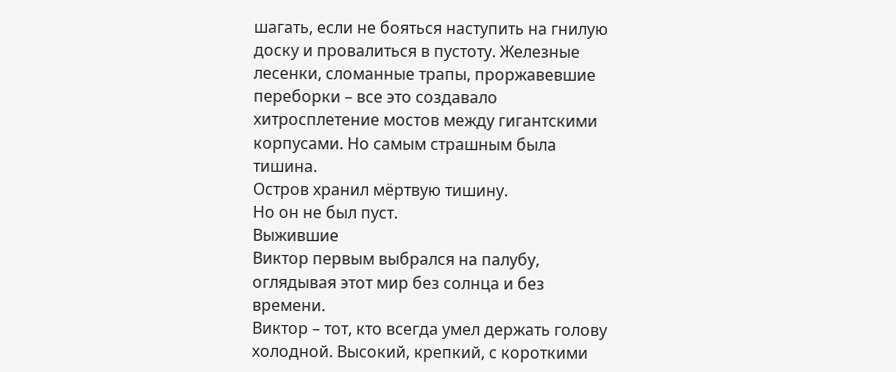шагать, если не бояться наступить на гнилую доску и провалиться в пустоту. Железные лесенки, сломанные трапы, проржавевшие переборки – все это создавало хитросплетение мостов между гигантскими корпусами. Но самым страшным была тишина.
Остров хранил мёртвую тишину.
Но он не был пуст.
Выжившие
Виктор первым выбрался на палубу, оглядывая этот мир без солнца и без времени.
Виктор – тот, кто всегда умел держать голову холодной. Высокий, крепкий, с короткими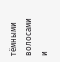тёмными волосами и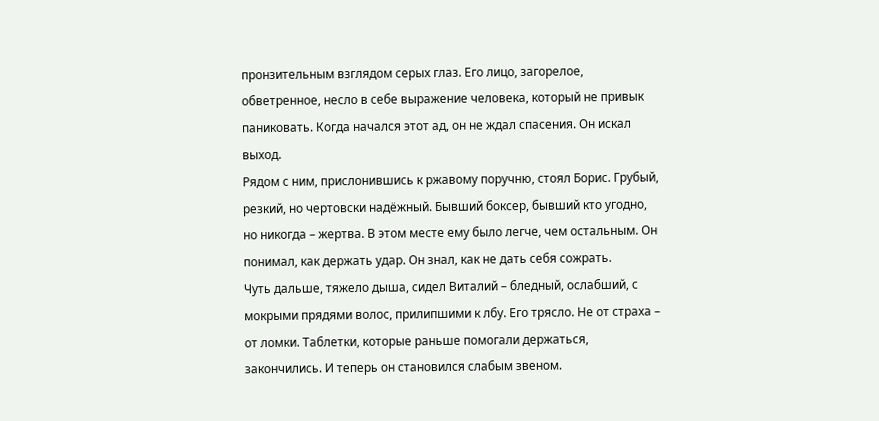пронзительным взглядом серых глаз. Его лицо, загорелое, обветренное, несло в себе выражение человека, который не привык паниковать. Когда начался этот ад, он не ждал спасения. Он искал выход.
Рядом с ним, прислонившись к ржавому поручню, стоял Борис. Грубый, резкий, но чертовски надёжный. Бывший боксер, бывший кто угодно, но никогда – жертва. В этом месте ему было легче, чем остальным. Он понимал, как держать удар. Он знал, как не дать себя сожрать.
Чуть дальше, тяжело дыша, сидел Виталий – бледный, ослабший, с мокрыми прядями волос, прилипшими к лбу. Его трясло. Не от страха – от ломки. Таблетки, которые раньше помогали держаться, закончились. И теперь он становился слабым звеном.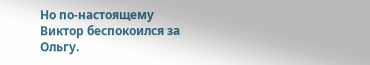Но по-настоящему Виктор беспокоился за Ольгу.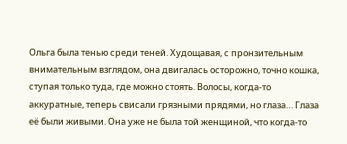Ольга была тенью среди теней. Худощавая, с пронзительным внимательным взглядом, она двигалась осторожно, точно кошка, ступая только туда, где можно стоять. Волосы, когда-то аккуратные, теперь свисали грязными прядями, но глаза… Глаза её были живыми. Она уже не была той женщиной, что когда-то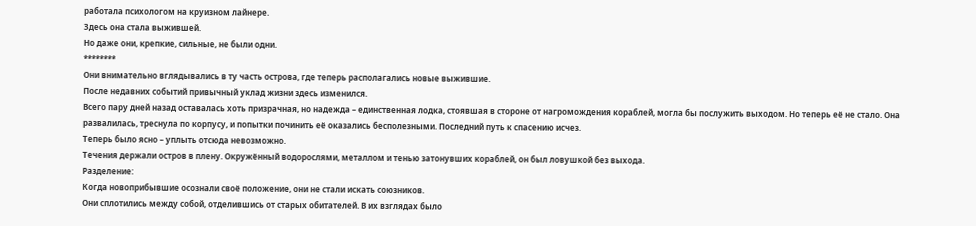работала психологом на круизном лайнере.
Здесь она стала выжившей.
Но даже они, крепкие, сильные, не были одни.
********
Они внимательно вглядывались в ту часть острова, где теперь располагались новые выжившие.
После недавних событий привычный уклад жизни здесь изменился.
Всего пару дней назад оставалась хоть призрачная, но надежда – единственная лодка, стоявшая в стороне от нагромождения кораблей, могла бы послужить выходом. Но теперь её не стало. Она развалилась, треснула по корпусу, и попытки починить её оказались бесполезными. Последний путь к спасению исчез.
Теперь было ясно – уплыть отсюда невозможно.
Течения держали остров в плену. Окружённый водорослями, металлом и тенью затонувших кораблей, он был ловушкой без выхода.
Разделение:
Когда новоприбывшие осознали своё положение, они не стали искать союзников.
Они сплотились между собой, отделившись от старых обитателей. В их взглядах было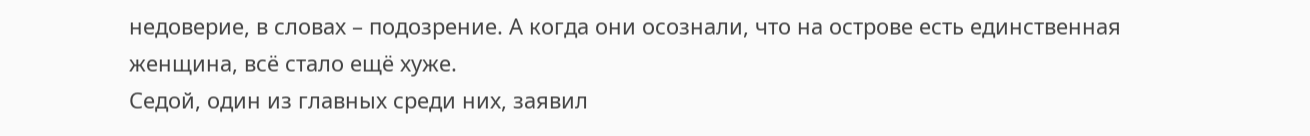недоверие, в словах – подозрение. А когда они осознали, что на острове есть единственная женщина, всё стало ещё хуже.
Седой, один из главных среди них, заявил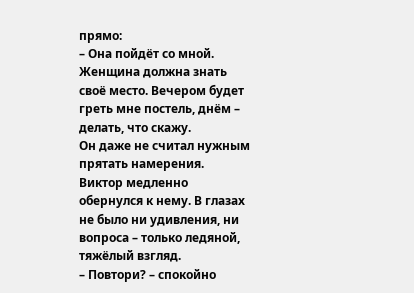прямо:
– Она пойдёт со мной. Женщина должна знать своё место. Вечером будет греть мне постель, днём – делать, что скажу.
Он даже не считал нужным прятать намерения.
Виктор медленно обернулся к нему. В глазах не было ни удивления, ни вопроса – только ледяной, тяжёлый взгляд.
– Повтори? – спокойно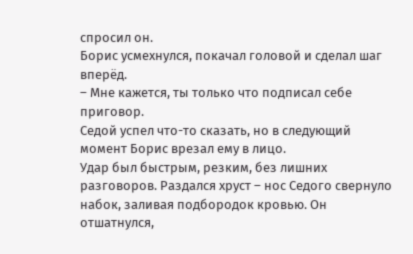спросил он.
Борис усмехнулся, покачал головой и сделал шаг вперёд.
– Мне кажется, ты только что подписал себе приговор.
Седой успел что-то сказать, но в следующий момент Борис врезал ему в лицо.
Удар был быстрым, резким, без лишних разговоров. Раздался хруст – нос Седого свернуло набок, заливая подбородок кровью. Он отшатнулся,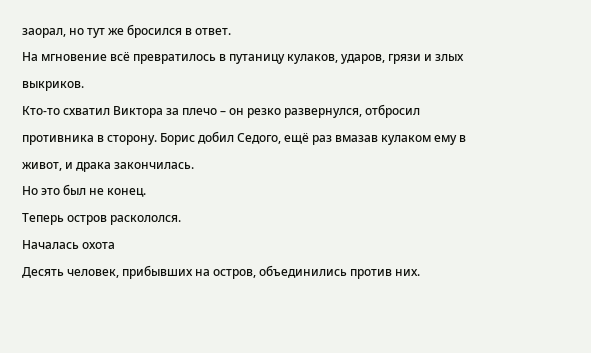заорал, но тут же бросился в ответ.
На мгновение всё превратилось в путаницу кулаков, ударов, грязи и злых выкриков.
Кто-то схватил Виктора за плечо – он резко развернулся, отбросил противника в сторону. Борис добил Седого, ещё раз вмазав кулаком ему в живот, и драка закончилась.
Но это был не конец.
Теперь остров раскололся.
Началась охота
Десять человек, прибывших на остров, объединились против них.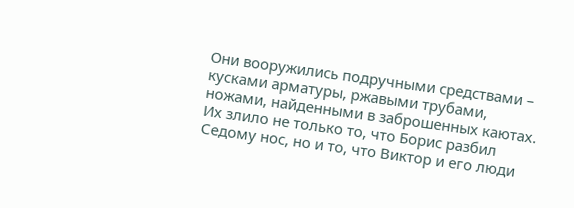Они вооружились подручными средствами – кусками арматуры, ржавыми трубами, ножами, найденными в заброшенных каютах. Их злило не только то, что Борис разбил Седому нос, но и то, что Виктор и его люди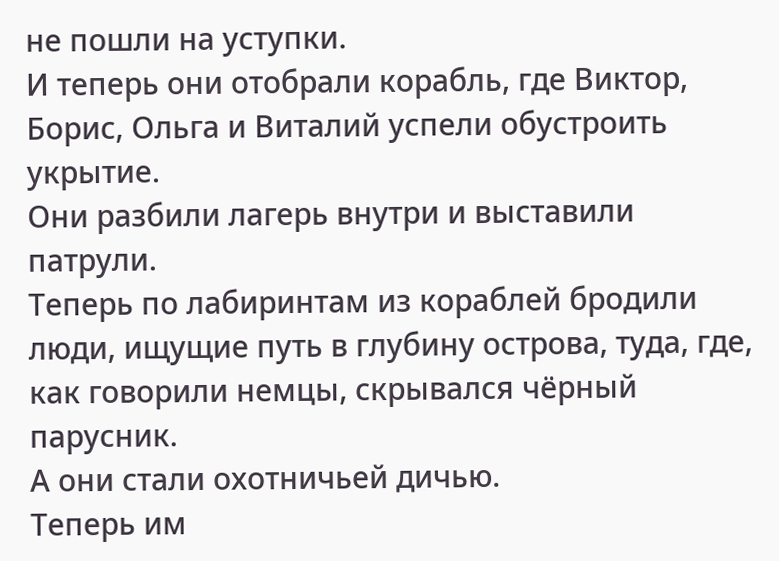не пошли на уступки.
И теперь они отобрали корабль, где Виктор, Борис, Ольга и Виталий успели обустроить укрытие.
Они разбили лагерь внутри и выставили патрули.
Теперь по лабиринтам из кораблей бродили люди, ищущие путь в глубину острова, туда, где, как говорили немцы, скрывался чёрный парусник.
А они стали охотничьей дичью.
Теперь им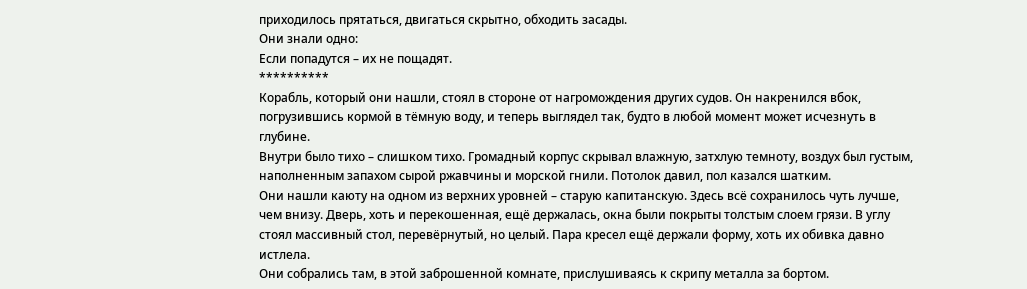приходилось прятаться, двигаться скрытно, обходить засады.
Они знали одно:
Если попадутся – их не пощадят.
**********
Корабль, который они нашли, стоял в стороне от нагромождения других судов. Он накренился вбок, погрузившись кормой в тёмную воду, и теперь выглядел так, будто в любой момент может исчезнуть в глубине.
Внутри было тихо – слишком тихо. Громадный корпус скрывал влажную, затхлую темноту, воздух был густым, наполненным запахом сырой ржавчины и морской гнили. Потолок давил, пол казался шатким.
Они нашли каюту на одном из верхних уровней – старую капитанскую. Здесь всё сохранилось чуть лучше, чем внизу. Дверь, хоть и перекошенная, ещё держалась, окна были покрыты толстым слоем грязи. В углу стоял массивный стол, перевёрнутый, но целый. Пара кресел ещё держали форму, хоть их обивка давно истлела.
Они собрались там, в этой заброшенной комнате, прислушиваясь к скрипу металла за бортом.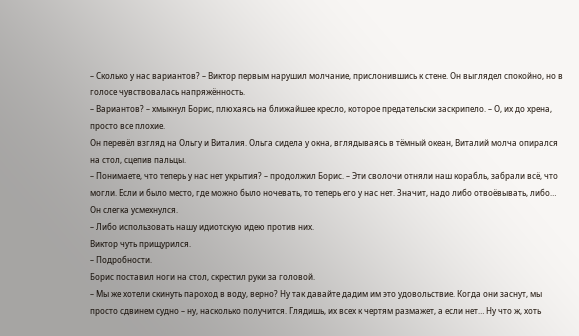– Сколько у нас вариантов? – Виктор первым нарушил молчание, прислонившись к стене. Он выглядел спокойно, но в голосе чувствовалась напряжённость.
– Вариантов? – хмыкнул Борис, плюхаясь на ближайшее кресло, которое предательски заскрипело. – О, их до хрена, просто все плохие.
Он перевёл взгляд на Ольгу и Виталия. Ольга сидела у окна, вглядываясь в тёмный океан, Виталий молча опирался на стол, сцепив пальцы.
– Понимаете, что теперь у нас нет укрытия? – продолжил Борис. – Эти сволочи отняли наш корабль, забрали всё, что могли. Если и было место, где можно было ночевать, то теперь его у нас нет. Значит, надо либо отвоёвывать, либо…
Он слегка усмехнулся.
– Либо использовать нашу идиотскую идею против них.
Виктор чуть прищурился.
– Подробности.
Борис поставил ноги на стол, скрестил руки за головой.
– Мы же хотели скинуть пароход в воду, верно? Ну так давайте дадим им это удовольствие. Когда они заснут, мы просто сдвинем судно – ну, насколько получится. Глядишь, их всех к чертям размажет, а если нет… Ну что ж, хоть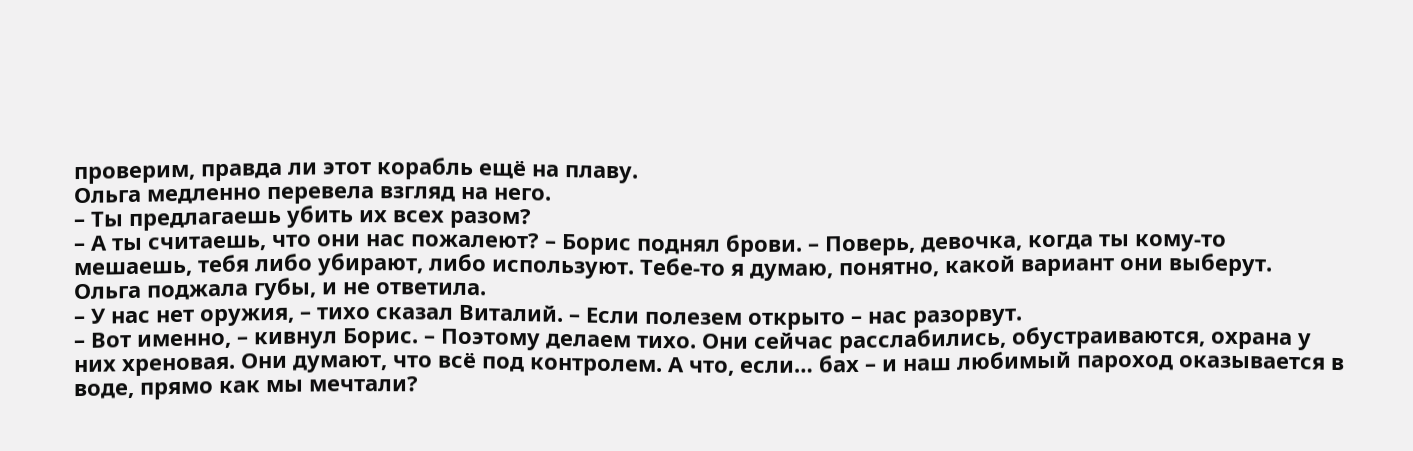проверим, правда ли этот корабль ещё на плаву.
Ольга медленно перевела взгляд на него.
– Ты предлагаешь убить их всех разом?
– А ты считаешь, что они нас пожалеют? – Борис поднял брови. – Поверь, девочка, когда ты кому-то мешаешь, тебя либо убирают, либо используют. Тебе-то я думаю, понятно, какой вариант они выберут.
Ольга поджала губы, и не ответила.
– У нас нет оружия, – тихо сказал Виталий. – Если полезем открыто – нас разорвут.
– Вот именно, – кивнул Борис. – Поэтому делаем тихо. Они сейчас расслабились, обустраиваются, охрана у них хреновая. Они думают, что всё под контролем. А что, если… бах – и наш любимый пароход оказывается в воде, прямо как мы мечтали?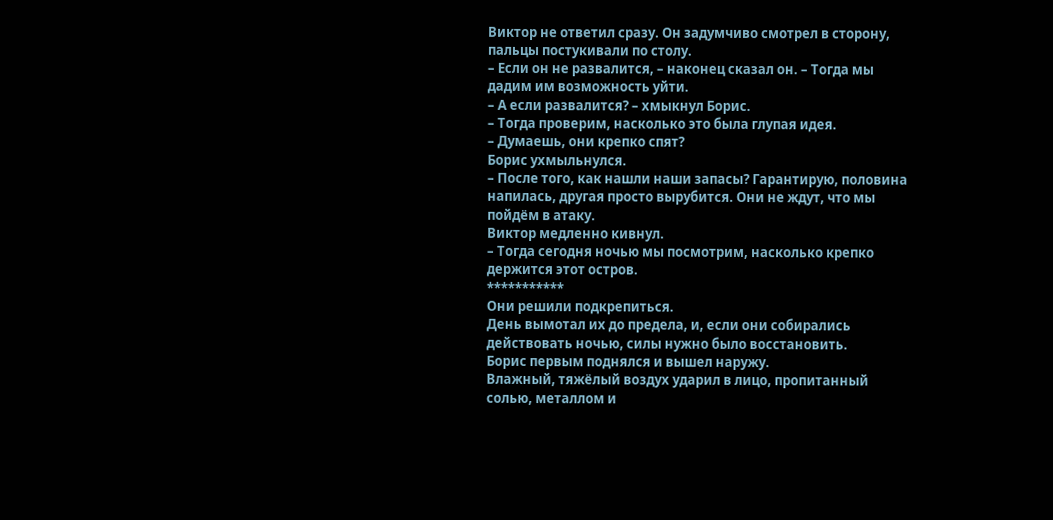Виктор не ответил сразу. Он задумчиво смотрел в сторону, пальцы постукивали по столу.
– Если он не развалится, – наконец сказал он. – Тогда мы дадим им возможность уйти.
– А если развалится? – хмыкнул Борис.
– Тогда проверим, насколько это была глупая идея.
– Думаешь, они крепко спят?
Борис ухмыльнулся.
– После того, как нашли наши запасы? Гарантирую, половина напилась, другая просто вырубится. Они не ждут, что мы пойдём в атаку.
Виктор медленно кивнул.
– Тогда сегодня ночью мы посмотрим, насколько крепко держится этот остров.
***********
Они решили подкрепиться.
День вымотал их до предела, и, если они собирались действовать ночью, силы нужно было восстановить.
Борис первым поднялся и вышел наружу.
Влажный, тяжёлый воздух ударил в лицо, пропитанный солью, металлом и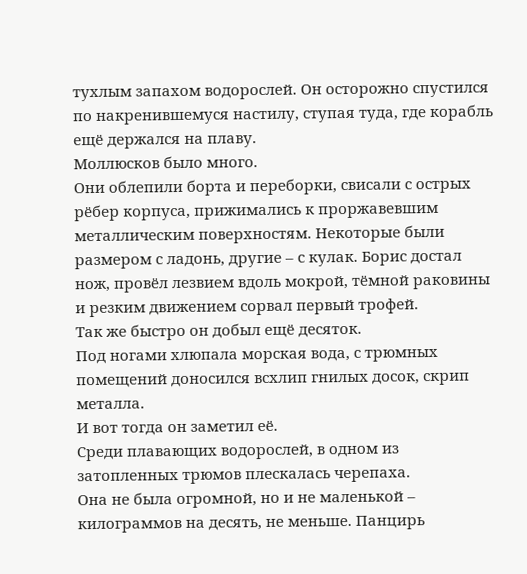тухлым запахом водорослей. Он осторожно спустился по накренившемуся настилу, ступая туда, где корабль ещё держался на плаву.
Моллюсков было много.
Они облепили борта и переборки, свисали с острых рёбер корпуса, прижимались к проржавевшим металлическим поверхностям. Некоторые были размером с ладонь, другие – с кулак. Борис достал нож, провёл лезвием вдоль мокрой, тёмной раковины и резким движением сорвал первый трофей.
Так же быстро он добыл ещё десяток.
Под ногами хлюпала морская вода, с трюмных помещений доносился всхлип гнилых досок, скрип металла.
И вот тогда он заметил её.
Среди плавающих водорослей, в одном из затопленных трюмов плескалась черепаха.
Она не была огромной, но и не маленькой – килограммов на десять, не меньше. Панцирь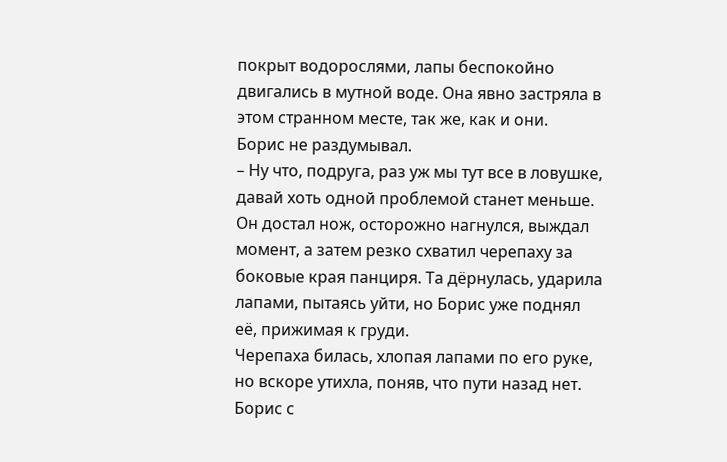покрыт водорослями, лапы беспокойно двигались в мутной воде. Она явно застряла в этом странном месте, так же, как и они.
Борис не раздумывал.
– Ну что, подруга, раз уж мы тут все в ловушке, давай хоть одной проблемой станет меньше.
Он достал нож, осторожно нагнулся, выждал момент, а затем резко схватил черепаху за боковые края панциря. Та дёрнулась, ударила лапами, пытаясь уйти, но Борис уже поднял её, прижимая к груди.
Черепаха билась, хлопая лапами по его руке, но вскоре утихла, поняв, что пути назад нет.
Борис с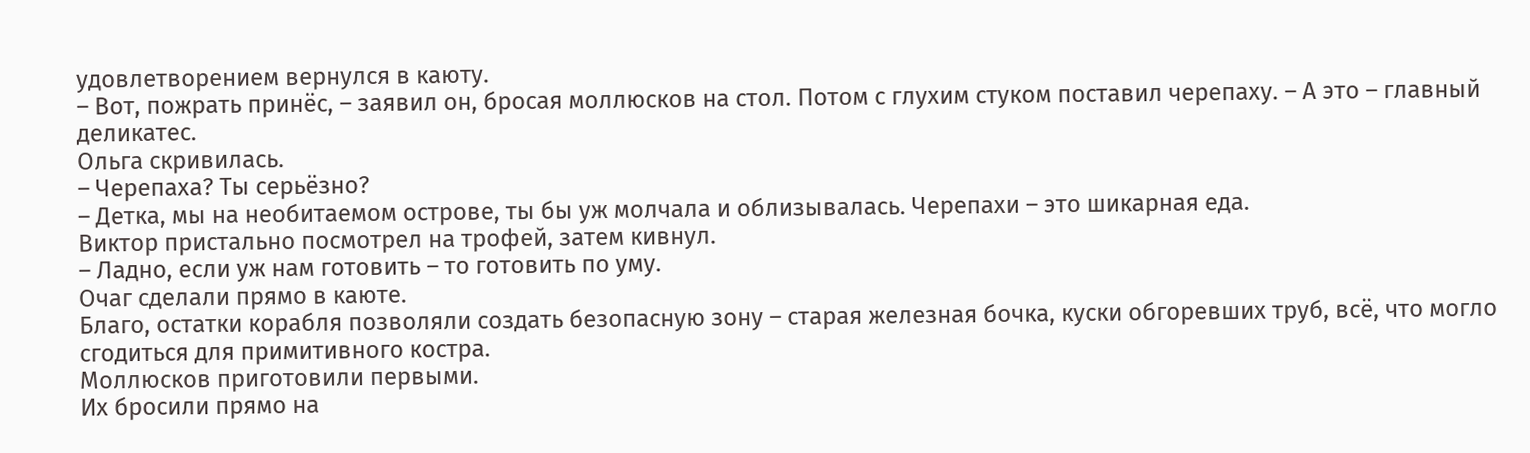удовлетворением вернулся в каюту.
– Вот, пожрать принёс, – заявил он, бросая моллюсков на стол. Потом с глухим стуком поставил черепаху. – А это – главный деликатес.
Ольга скривилась.
– Черепаха? Ты серьёзно?
– Детка, мы на необитаемом острове, ты бы уж молчала и облизывалась. Черепахи – это шикарная еда.
Виктор пристально посмотрел на трофей, затем кивнул.
– Ладно, если уж нам готовить – то готовить по уму.
Очаг сделали прямо в каюте.
Благо, остатки корабля позволяли создать безопасную зону – старая железная бочка, куски обгоревших труб, всё, что могло сгодиться для примитивного костра.
Моллюсков приготовили первыми.
Их бросили прямо на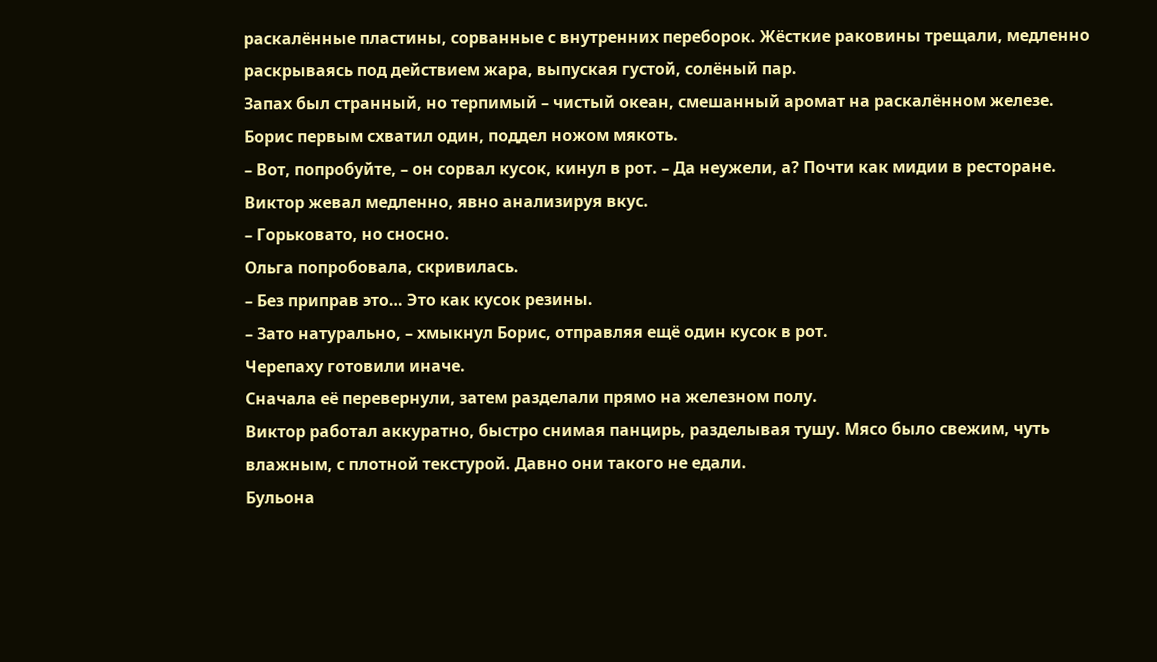раскалённые пластины, сорванные с внутренних переборок. Жёсткие раковины трещали, медленно раскрываясь под действием жара, выпуская густой, солёный пар.
Запах был странный, но терпимый – чистый океан, смешанный аромат на раскалённом железе.
Борис первым схватил один, поддел ножом мякоть.
– Вот, попробуйте, – он сорвал кусок, кинул в рот. – Да неужели, а? Почти как мидии в ресторане.
Виктор жевал медленно, явно анализируя вкус.
– Горьковато, но сносно.
Ольга попробовала, скривилась.
– Без приправ это… Это как кусок резины.
– Зато натурально, – хмыкнул Борис, отправляя ещё один кусок в рот.
Черепаху готовили иначе.
Сначала её перевернули, затем разделали прямо на железном полу.
Виктор работал аккуратно, быстро снимая панцирь, разделывая тушу. Мясо было свежим, чуть влажным, с плотной текстурой. Давно они такого не едали.
Бульона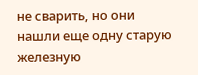не сварить, но они нашли еще одну старую железную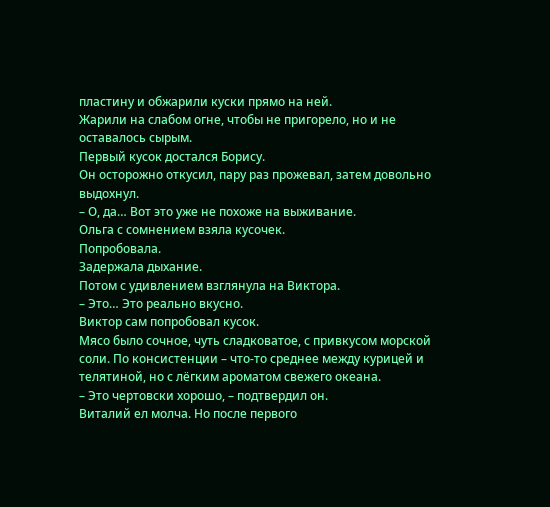пластину и обжарили куски прямо на ней.
Жарили на слабом огне, чтобы не пригорело, но и не оставалось сырым.
Первый кусок достался Борису.
Он осторожно откусил, пару раз прожевал, затем довольно выдохнул.
– О, да… Вот это уже не похоже на выживание.
Ольга с сомнением взяла кусочек.
Попробовала.
Задержала дыхание.
Потом с удивлением взглянула на Виктора.
– Это… Это реально вкусно.
Виктор сам попробовал кусок.
Мясо было сочное, чуть сладковатое, с привкусом морской соли. По консистенции – что-то среднее между курицей и телятиной, но с лёгким ароматом свежего океана.
– Это чертовски хорошо, – подтвердил он.
Виталий ел молча. Но после первого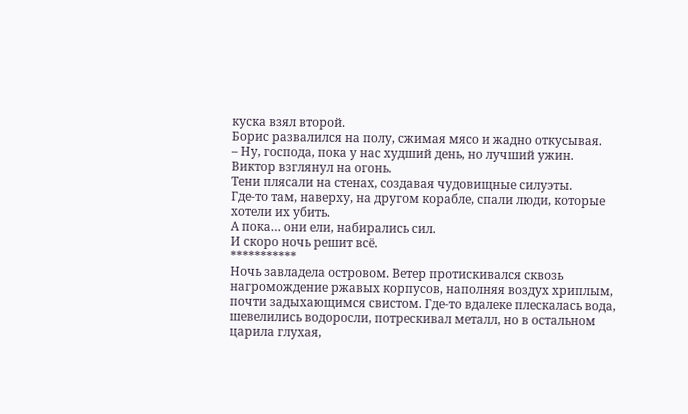куска взял второй.
Борис развалился на полу, сжимая мясо и жадно откусывая.
– Ну, господа, пока у нас худший день, но лучший ужин.
Виктор взглянул на огонь.
Тени плясали на стенах, создавая чудовищные силуэты.
Где-то там, наверху, на другом корабле, спали люди, которые хотели их убить.
А пока… они ели, набирались сил.
И скоро ночь решит всё.
***********
Ночь завладела островом. Ветер протискивался сквозь нагромождение ржавых корпусов, наполняя воздух хриплым, почти задыхающимся свистом. Где-то вдалеке плескалась вода, шевелились водоросли, потрескивал металл, но в остальном царила глухая,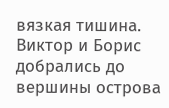вязкая тишина.
Виктор и Борис добрались до вершины острова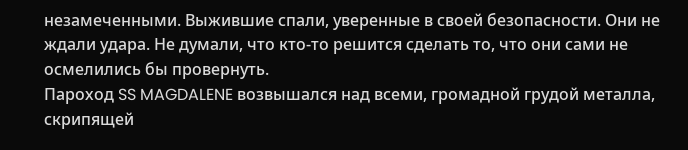незамеченными. Выжившие спали, уверенные в своей безопасности. Они не ждали удара. Не думали, что кто-то решится сделать то, что они сами не осмелились бы провернуть.
Пароход SS MAGDALENE возвышался над всеми, громадной грудой металла, скрипящей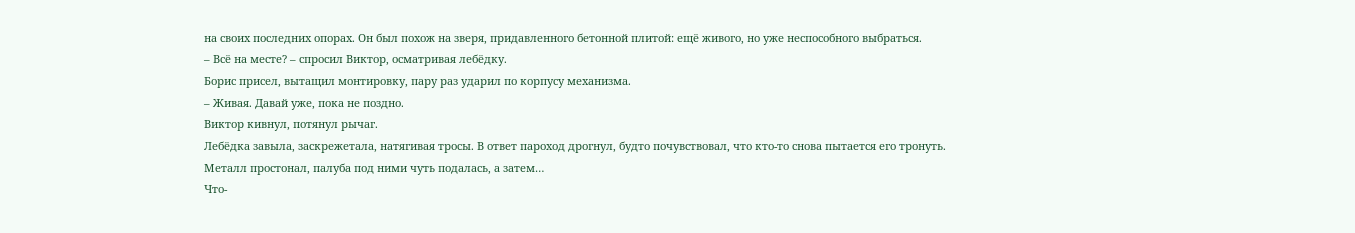на своих последних опорах. Он был похож на зверя, придавленного бетонной плитой: ещё живого, но уже неспособного выбраться.
– Всё на месте? – спросил Виктор, осматривая лебёдку.
Борис присел, вытащил монтировку, пару раз ударил по корпусу механизма.
– Живая. Давай уже, пока не поздно.
Виктор кивнул, потянул рычаг.
Лебёдка завыла, заскрежетала, натягивая тросы. В ответ пароход дрогнул, будто почувствовал, что кто-то снова пытается его тронуть.
Металл простонал, палуба под ними чуть подалась, а затем…
Что-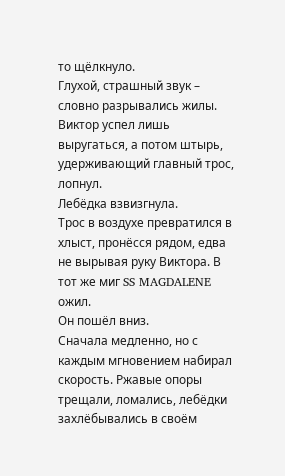то щёлкнуло.
Глухой, страшный звук – словно разрывались жилы. Виктор успел лишь выругаться, а потом штырь, удерживающий главный трос, лопнул.
Лебёдка взвизгнула.
Трос в воздухе превратился в хлыст, пронёсся рядом, едва не вырывая руку Виктора. В тот же миг SS MAGDALENE ожил.
Он пошёл вниз.
Сначала медленно, но с каждым мгновением набирал скорость. Ржавые опоры трещали, ломались, лебёдки захлёбывались в своём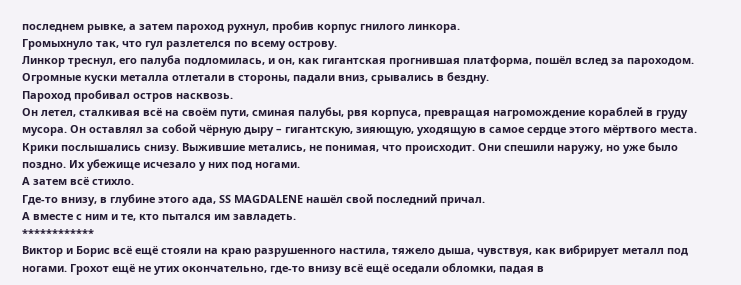последнем рывке, а затем пароход рухнул, пробив корпус гнилого линкора.
Громыхнуло так, что гул разлетелся по всему острову.
Линкор треснул, его палуба подломилась, и он, как гигантская прогнившая платформа, пошёл вслед за пароходом. Огромные куски металла отлетали в стороны, падали вниз, срывались в бездну.
Пароход пробивал остров насквозь.
Он летел, сталкивая всё на своём пути, сминая палубы, рвя корпуса, превращая нагромождение кораблей в груду мусора. Он оставлял за собой чёрную дыру – гигантскую, зияющую, уходящую в самое сердце этого мёртвого места.
Крики послышались снизу. Выжившие метались, не понимая, что происходит. Они спешили наружу, но уже было поздно. Их убежище исчезало у них под ногами.
А затем всё стихло.
Где-то внизу, в глубине этого ада, SS MAGDALENE нашёл свой последний причал.
А вместе с ним и те, кто пытался им завладеть.
************
Виктор и Борис всё ещё стояли на краю разрушенного настила, тяжело дыша, чувствуя, как вибрирует металл под ногами. Грохот ещё не утих окончательно, где-то внизу всё ещё оседали обломки, падая в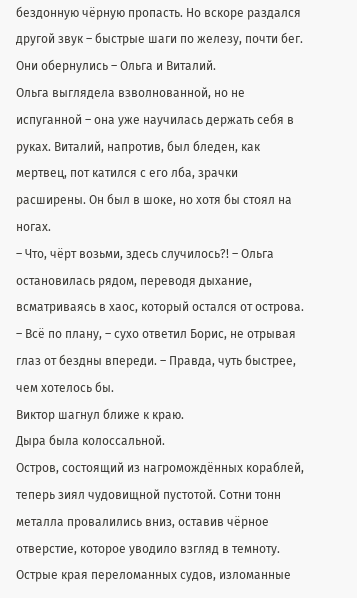бездонную чёрную пропасть. Но вскоре раздался другой звук – быстрые шаги по железу, почти бег.
Они обернулись – Ольга и Виталий.
Ольга выглядела взволнованной, но не испуганной – она уже научилась держать себя в руках. Виталий, напротив, был бледен, как мертвец, пот катился с его лба, зрачки расширены. Он был в шоке, но хотя бы стоял на ногах.
– Что, чёрт возьми, здесь случилось?! – Ольга остановилась рядом, переводя дыхание, всматриваясь в хаос, который остался от острова.
– Всё по плану, – сухо ответил Борис, не отрывая глаз от бездны впереди. – Правда, чуть быстрее, чем хотелось бы.
Виктор шагнул ближе к краю.
Дыра была колоссальной.
Остров, состоящий из нагромождённых кораблей, теперь зиял чудовищной пустотой. Сотни тонн металла провалились вниз, оставив чёрное отверстие, которое уводило взгляд в темноту. Острые края переломанных судов, изломанные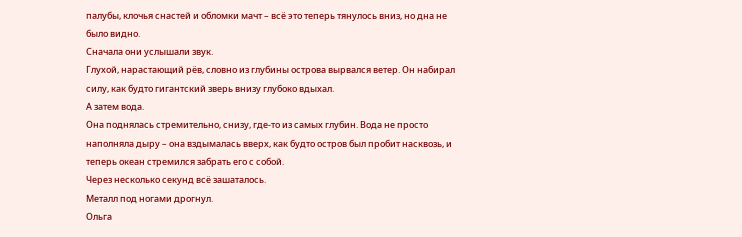палубы, клочья снастей и обломки мачт – всё это теперь тянулось вниз, но дна не было видно.
Сначала они услышали звук.
Глухой, нарастающий рёв, словно из глубины острова вырвался ветер. Он набирал силу, как будто гигантский зверь внизу глубоко вдыхал.
А затем вода.
Она поднялась стремительно, снизу, где-то из самых глубин. Вода не просто наполняла дыру – она вздымалась вверх, как будто остров был пробит насквозь, и теперь океан стремился забрать его с собой.
Через несколько секунд всё зашаталось.
Металл под ногами дрогнул.
Ольга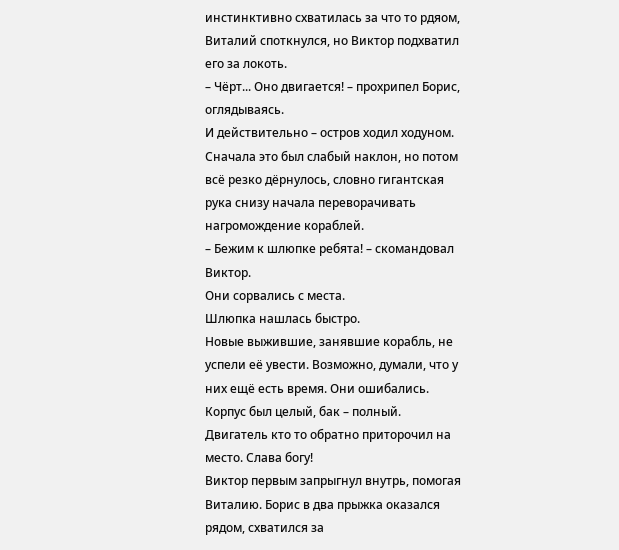инстинктивно схватилась за что то рдяом, Виталий споткнулся, но Виктор подхватил его за локоть.
– Чёрт... Оно двигается! – прохрипел Борис, оглядываясь.
И действительно – остров ходил ходуном.
Сначала это был слабый наклон, но потом всё резко дёрнулось, словно гигантская рука снизу начала переворачивать нагромождение кораблей.
– Бежим к шлюпке ребята! – скомандовал Виктор.
Они сорвались с места.
Шлюпка нашлась быстро.
Новые выжившие, занявшие корабль, не успели её увести. Возможно, думали, что у них ещё есть время. Они ошибались.
Корпус был целый, бак – полный. Двигатель кто то обратно приторочил на место. Слава богу!
Виктор первым запрыгнул внутрь, помогая Виталию. Борис в два прыжка оказался рядом, схватился за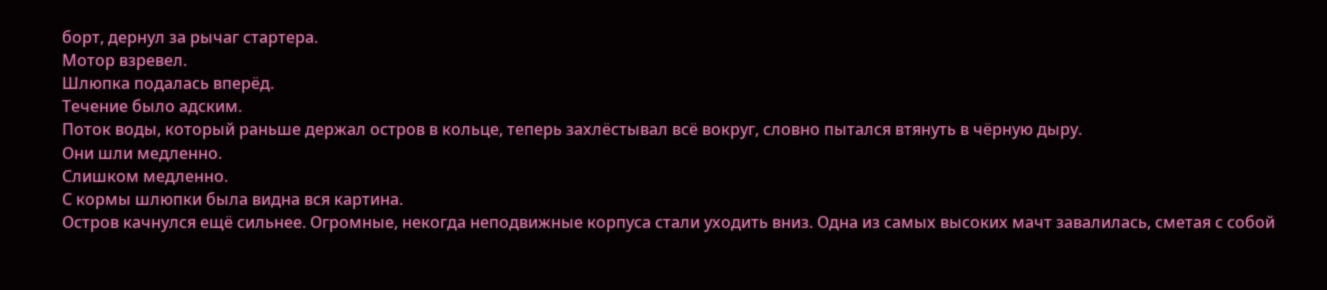борт, дернул за рычаг стартера.
Мотор взревел.
Шлюпка подалась вперёд.
Течение было адским.
Поток воды, который раньше держал остров в кольце, теперь захлёстывал всё вокруг, словно пытался втянуть в чёрную дыру.
Они шли медленно.
Слишком медленно.
С кормы шлюпки была видна вся картина.
Остров качнулся ещё сильнее. Огромные, некогда неподвижные корпуса стали уходить вниз. Одна из самых высоких мачт завалилась, сметая с собой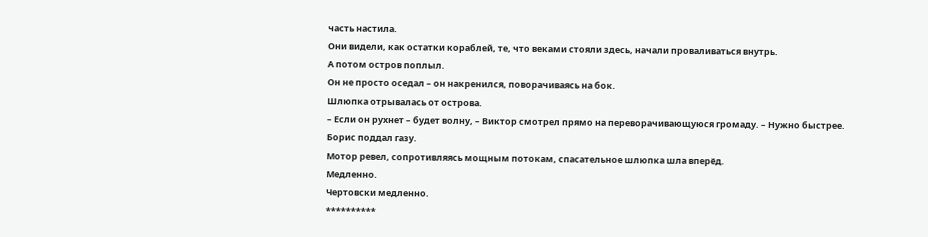часть настила.
Они видели, как остатки кораблей, те, что веками стояли здесь, начали проваливаться внутрь.
А потом остров поплыл.
Он не просто оседал – он накренился, поворачиваясь на бок.
Шлюпка отрывалась от острова.
– Если он рухнет – будет волну, – Виктор смотрел прямо на переворачивающуюся громаду. – Нужно быстрее.
Борис поддал газу.
Мотор ревел, сопротивляясь мощным потокам, спасательное шлюпка шла вперёд.
Медленно.
Чертовски медленно.
**********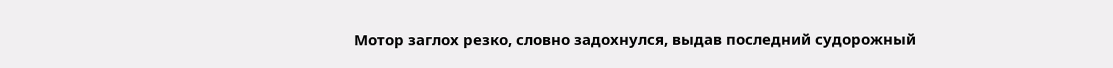Мотор заглох резко, словно задохнулся, выдав последний судорожный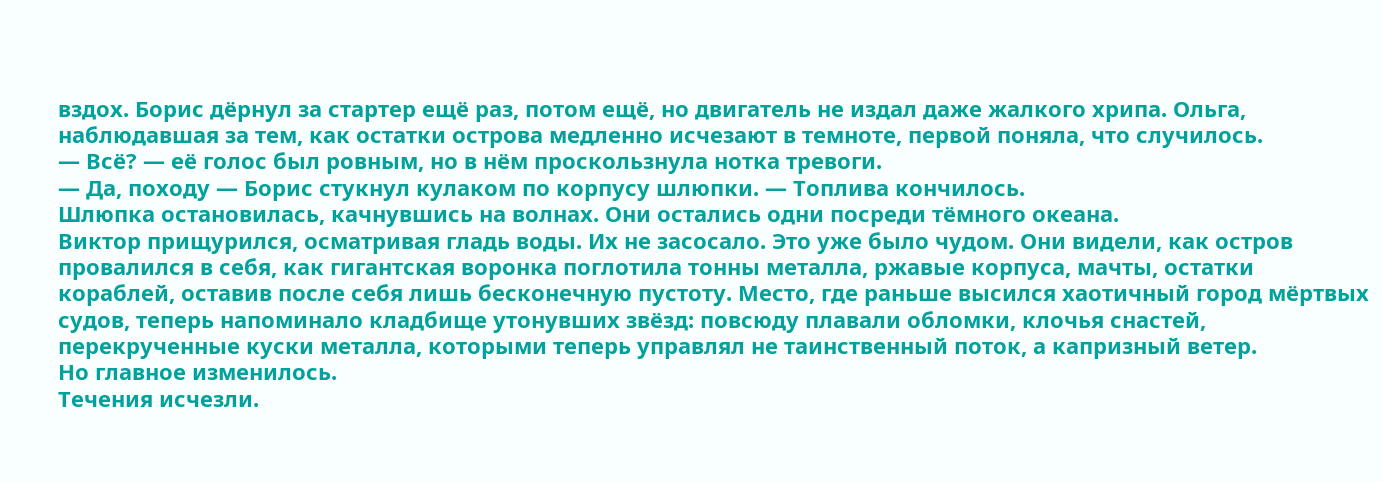вздох. Борис дёрнул за стартер ещё раз, потом ещё, но двигатель не издал даже жалкого хрипа. Ольга, наблюдавшая за тем, как остатки острова медленно исчезают в темноте, первой поняла, что случилось.
— Всё? — её голос был ровным, но в нём проскользнула нотка тревоги.
— Да, походу — Борис стукнул кулаком по корпусу шлюпки. — Топлива кончилось.
Шлюпка остановилась, качнувшись на волнах. Они остались одни посреди тёмного океана.
Виктор прищурился, осматривая гладь воды. Их не засосало. Это уже было чудом. Они видели, как остров провалился в себя, как гигантская воронка поглотила тонны металла, ржавые корпуса, мачты, остатки кораблей, оставив после себя лишь бесконечную пустоту. Место, где раньше высился хаотичный город мёртвых судов, теперь напоминало кладбище утонувших звёзд: повсюду плавали обломки, клочья снастей, перекрученные куски металла, которыми теперь управлял не таинственный поток, а капризный ветер.
Но главное изменилось.
Течения исчезли.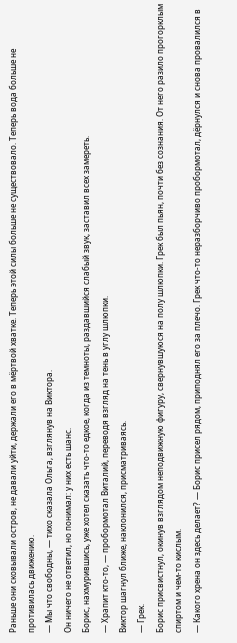Раньше они сковывали остров, не давали уйти, держали его в мёртвой хватке. Теперь этой силы больше не существовало. Теперь вода больше не противилась движению.
— Мы что свободны, — тихо сказала Ольга, взглянув на Виктора.
Он ничего не ответил, но понимал: у них есть шанс.
Борис, нахмурившись, уже хотел сказать что-то едкое, когда из темноты, раздавшийся слабый звук, заставил всех замереть.
— Храпит кто-то, — пробормотал Виталий, переводя взгляд на тень в углу шлюпки.
Виктор шагнул ближе, наклонился, присматриваясь.
— Грек.
Борис присвистнул, окинув взглядом неподвижную фигуру, свернувшуюся на полу шлюпки. Грек был пьян, почти без сознания. От него разило прогорклым спиртом и чем-то кислым.
— Какого хрена он здесь делает? — Борис присел рядом, приподнял его за плечо. Грек что-то неразборчиво пробормотал, дёрнулся и снова провалился в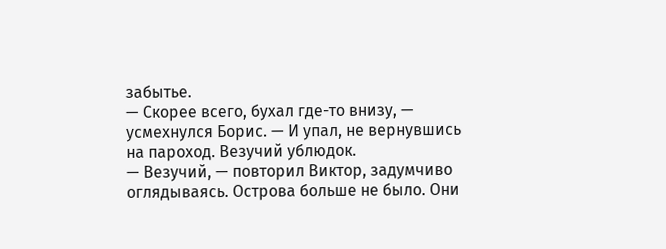забытье.
— Скорее всего, бухал где-то внизу, — усмехнулся Борис. — И упал, не вернувшись на пароход. Везучий ублюдок.
— Везучий, — повторил Виктор, задумчиво оглядываясь. Острова больше не было. Они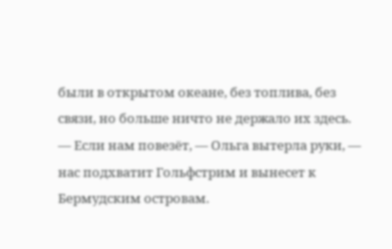были в открытом океане, без топлива, без связи, но больше ничто не держало их здесь.
— Если нам повезёт, — Ольга вытерла руки, — нас подхватит Гольфстрим и вынесет к Бермудским островам.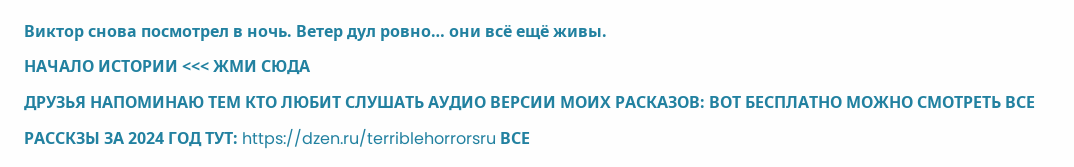Виктор снова посмотрел в ночь. Ветер дул ровно… они всё ещё живы.
НАЧАЛО ИСТОРИИ <<< ЖМИ СЮДА
ДРУЗЬЯ НАПОМИНАЮ ТЕМ КТО ЛЮБИТ СЛУШАТЬ АУДИО ВЕРСИИ МОИХ РАСКАЗОВ: ВОТ БЕСПЛАТНО МОЖНО СМОТРЕТЬ ВСЕ РАССКЗЫ ЗА 2024 ГОД ТУТ: https://dzen.ru/terriblehorrorsru ВСЕ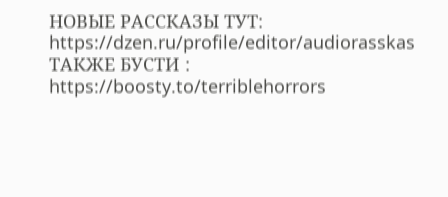НОВЫЕ РАССКАЗЫ ТУТ: https://dzen.ru/profile/editor/audiorasskas ТАКЖЕ БУСТИ : https://boosty.to/terriblehorrors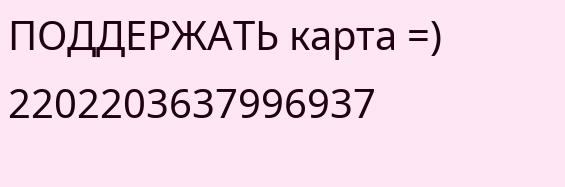ПОДДЕРЖАТЬ карта =) 2202203637996937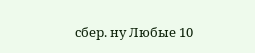сбер. ну Любые 10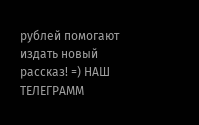рублей помогают издать новый рассказ! =) НАШ ТЕЛЕГРАММ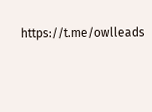https://t.me/owlleads